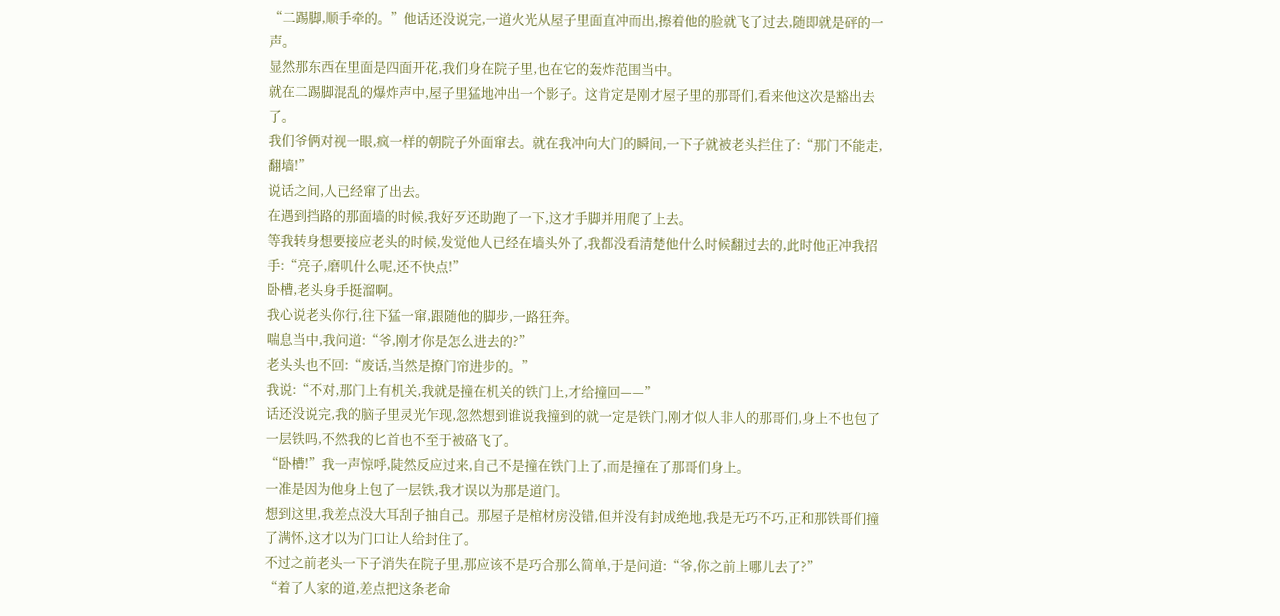“二踢脚,顺手牵的。”他话还没说完,一道火光从屋子里面直冲而出,擦着他的脸就飞了过去,随即就是砰的一声。
显然那东西在里面是四面开花,我们身在院子里,也在它的轰炸范围当中。
就在二踢脚混乱的爆炸声中,屋子里猛地冲出一个影子。这肯定是刚才屋子里的那哥们,看来他这次是豁出去了。
我们爷俩对视一眼,疯一样的朝院子外面窜去。就在我冲向大门的瞬间,一下子就被老头拦住了:“那门不能走,翻墙!”
说话之间,人已经窜了出去。
在遇到挡路的那面墙的时候,我好歹还助跑了一下,这才手脚并用爬了上去。
等我转身想要接应老头的时候,发觉他人已经在墙头外了,我都没看清楚他什么时候翻过去的,此时他正冲我招手:“亮子,磨叽什么呢,还不快点!”
卧槽,老头身手挺溜啊。
我心说老头你行,往下猛一窜,跟随他的脚步,一路狂奔。
喘息当中,我问道:“爷,刚才你是怎么进去的?”
老头头也不回:“废话,当然是撩门帘进步的。”
我说:“不对,那门上有机关,我就是撞在机关的铁门上,才给撞回——”
话还没说完,我的脑子里灵光乍现,忽然想到谁说我撞到的就一定是铁门,刚才似人非人的那哥们,身上不也包了一层铁吗,不然我的匕首也不至于被硌飞了。
“卧槽!”我一声惊呼,陡然反应过来,自己不是撞在铁门上了,而是撞在了那哥们身上。
一准是因为他身上包了一层铁,我才误以为那是道门。
想到这里,我差点没大耳刮子抽自己。那屋子是棺材房没错,但并没有封成绝地,我是无巧不巧,正和那铁哥们撞了满怀,这才以为门口让人给封住了。
不过之前老头一下子消失在院子里,那应该不是巧合那么简单,于是问道:“爷,你之前上哪儿去了?”
“着了人家的道,差点把这条老命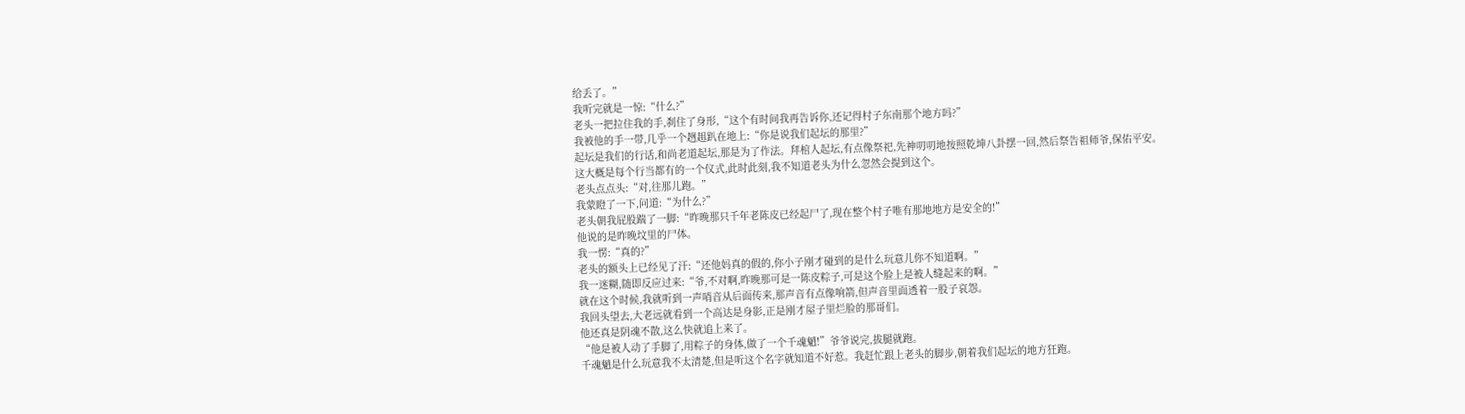给丢了。”
我听完就是一惊:“什么?”
老头一把拉住我的手,刹住了身形,“这个有时间我再告诉你,还记得村子东南那个地方吗?”
我被他的手一带,几乎一个趔趄趴在地上:“你是说我们起坛的那里?”
起坛是我们的行话,和尚老道起坛,那是为了作法。拜棺人起坛,有点像祭祀,先神叨叨地按照乾坤八卦摆一回,然后祭告祖师爷,保佑平安。
这大概是每个行当都有的一个仪式,此时此刻,我不知道老头为什么忽然会提到这个。
老头点点头:“对,往那儿跑。”
我蒙瞪了一下,问道:“为什么?”
老头朝我屁股踹了一脚:“昨晚那只千年老陈皮已经起尸了,现在整个村子唯有那地地方是安全的!”
他说的是昨晚坟里的尸体。
我一愣:“真的?”
老头的额头上已经见了汗:“还他妈真的假的,你小子刚才碰到的是什么玩意儿你不知道啊。”
我一迷糊,随即反应过来:“爷,不对啊,昨晚那可是一陈皮粽子,可是这个脸上是被人缝起来的啊。”
就在这个时候,我就听到一声哨音从后面传来,那声音有点像响箭,但声音里面透着一股子哀怨。
我回头望去,大老远就看到一个高达是身影,正是刚才屋子里烂脸的那哥们。
他还真是阴魂不散,这么快就追上来了。
“他是被人动了手脚了,用粽子的身体,做了一个千魂魈!”爷爷说完,拔腿就跑。
千魂魈是什么玩意我不太清楚,但是听这个名字就知道不好惹。我赶忙跟上老头的脚步,朝着我们起坛的地方狂跑。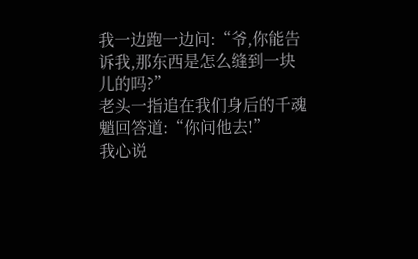我一边跑一边问:“爷,你能告诉我,那东西是怎么缝到一块儿的吗?”
老头一指追在我们身后的千魂魈回答道:“你问他去!”
我心说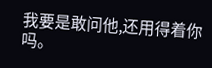我要是敢问他,还用得着你吗。